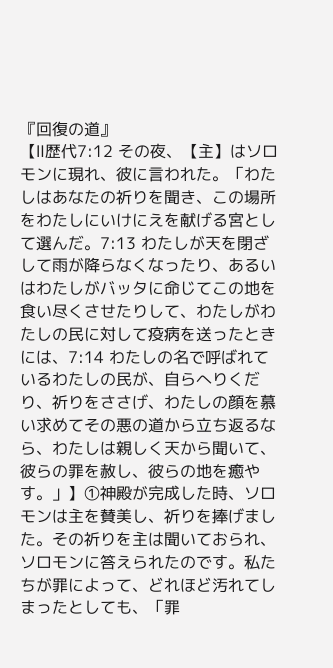『回復の道』
【Ⅱ歴代7:12 その夜、【主】はソロモンに現れ、彼に言われた。「わたしはあなたの祈りを聞き、この場所をわたしにいけにえを献げる宮として選んだ。7:13 わたしが天を閉ざして雨が降らなくなったり、あるいはわたしがバッタに命じてこの地を食い尽くさせたりして、わたしがわたしの民に対して疫病を送ったときには、7:14 わたしの名で呼ばれているわたしの民が、自らへりくだり、祈りをささげ、わたしの顔を慕い求めてその悪の道から立ち返るなら、わたしは親しく天から聞いて、彼らの罪を赦し、彼らの地を癒やす。」】①神殿が完成した時、ソロモンは主を賛美し、祈りを捧げました。その祈りを主は聞いておられ、ソロモンに答えられたのです。私たちが罪によって、どれほど汚れてしまったとしても、「罪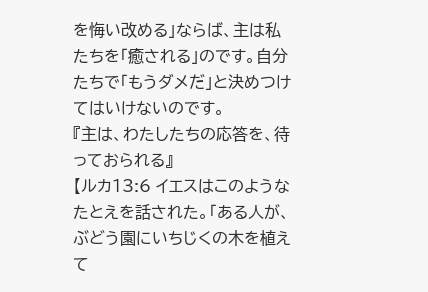を悔い改める」ならば、主は私たちを「癒される」のです。自分たちで「もうダメだ」と決めつけてはいけないのです。
『主は、わたしたちの応答を、待っておられる』
【ルカ13:6 イエスはこのようなたとえを話された。「ある人が、ぶどう園にいちじくの木を植えて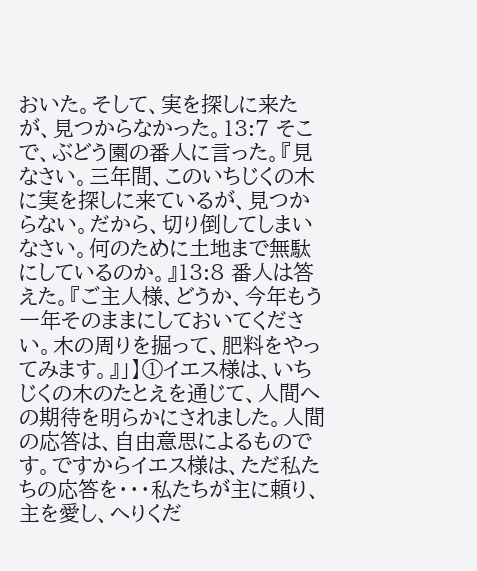おいた。そして、実を探しに来たが、見つからなかった。13:7 そこで、ぶどう園の番人に言った。『見なさい。三年間、このいちじくの木に実を探しに来ているが、見つからない。だから、切り倒してしまいなさい。何のために土地まで無駄にしているのか。』13:8 番人は答えた。『ご主人様、どうか、今年もう一年そのままにしておいてください。木の周りを掘って、肥料をやってみます。』」】①イエス様は、いちじくの木のたとえを通じて、人間への期待を明らかにされました。人間の応答は、自由意思によるものです。ですからイエス様は、ただ私たちの応答を・・・私たちが主に頼り、主を愛し、へりくだ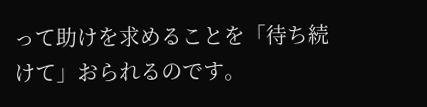って助けを求めることを「待ち続けて」おられるのです。